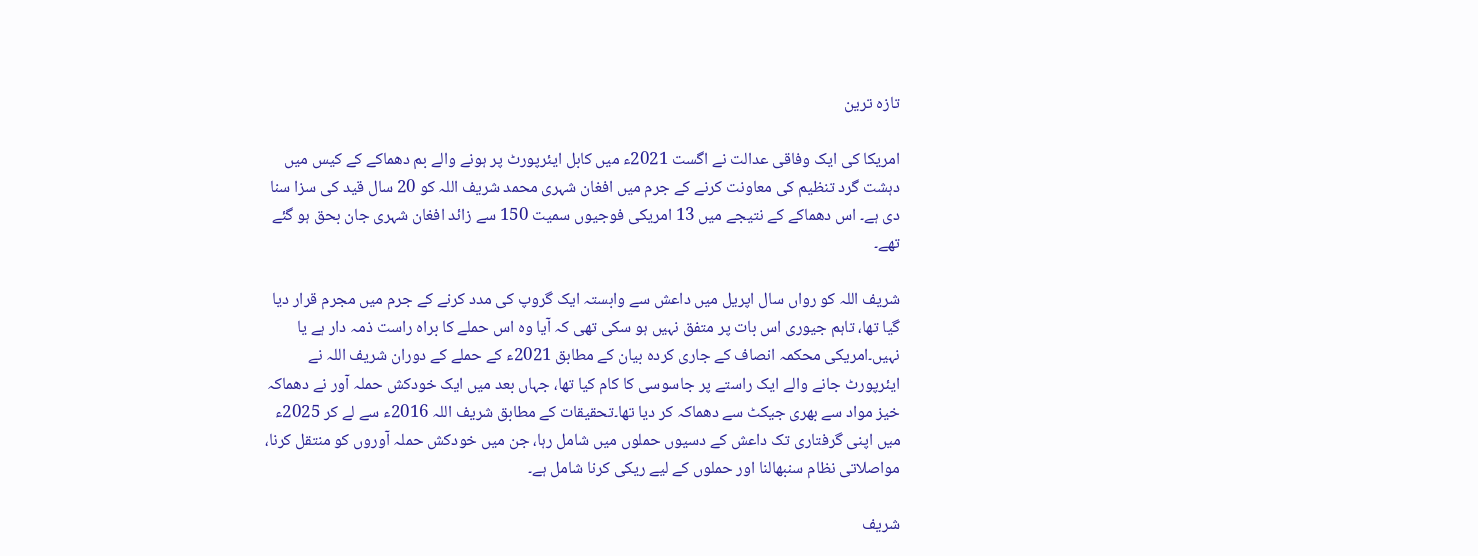تازہ ترین

امریکا کی ایک وفاقی عدالت نے اگست 2021ء میں کابل ایئرپورٹ پر ہونے والے بم دھماکے کے کیس میں دہشت گرد تنظیم کی معاونت کرنے کے جرم میں افغان شہری محمد شریف اللہ کو 20 سال قید کی سزا سنا دی ہے۔ اس دھماکے کے نتیجے میں 13 امریکی فوجیوں سمیت 150 سے زائد افغان شہری جان بحق ہو گئے تھے۔

شریف اللہ کو رواں سال اپریل میں داعش سے وابستہ ایک گروپ کی مدد کرنے کے جرم میں مجرم قرار دیا گیا تھا، تاہم جیوری اس بات پر متفق نہیں ہو سکی تھی کہ آیا وہ اس حملے کا براہ راست ذمہ دار ہے یا نہیں۔امریکی محکمہ انصاف کے جاری کردہ بیان کے مطابق 2021ء کے حملے کے دوران شریف اللہ نے ایئرپورٹ جانے والے ایک راستے پر جاسوسی کا کام کیا تھا، جہاں بعد میں ایک خودکش حملہ آور نے دھماکہ خیز مواد سے بھری جیکٹ سے دھماکہ کر دیا تھا۔تحقیقات کے مطابق شریف اللہ 2016ء سے لے کر 2025ء میں اپنی گرفتاری تک داعش کے دسیوں حملوں میں شامل رہا، جن میں خودکش حملہ آوروں کو منتقل کرنا، مواصلاتی نظام سنبھالنا اور حملوں کے لیے ریکی کرنا شامل ہے۔

شریف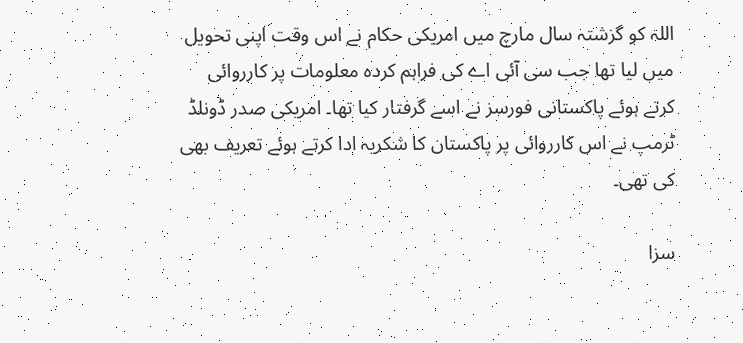اللہ کو گزشتہ سال مارچ میں امریکی حکام نے اس وقت اپنی تحویل میں لیا تھا جب سی آئی اے کی فراہم کردہ معلومات پر کارروائی کرتے ہوئے پاکستانی فورسز نے اسے گرفتار کیا تھا۔ امریکی صدر ڈونلڈ ٹرمپ نے اس کارروائی پر پاکستان کا شکریہ ادا کرتے ہوئے تعریف بھی کی تھی۔

سزا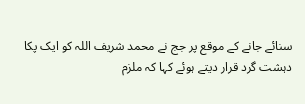سنائے جانے کے موقع پر جج نے محمد شریف اللہ کو ایک پکا دہشت گرد قرار دیتے ہوئے کہا کہ ملزم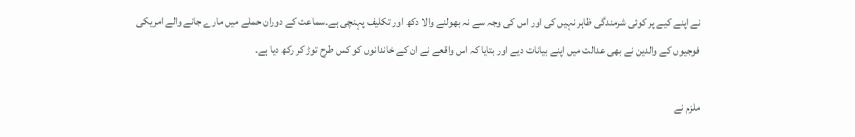نے اپنے کیے پر کوئی شرمندگی ظاہر نہیں کی اور اس کی وجہ سے نہ بھولنے والا دکھ اور تکلیف پہنچی ہے۔سماعت کے دوران حملے میں مارے جانے والے امریکی فوجیوں کے والدین نے بھی عدالت میں اپنے بیانات دیے اور بتایا کہ اس واقعے نے ان کے خاندانوں کو کس طرح توڑ کر رکھ دیا ہے۔

ملزم نے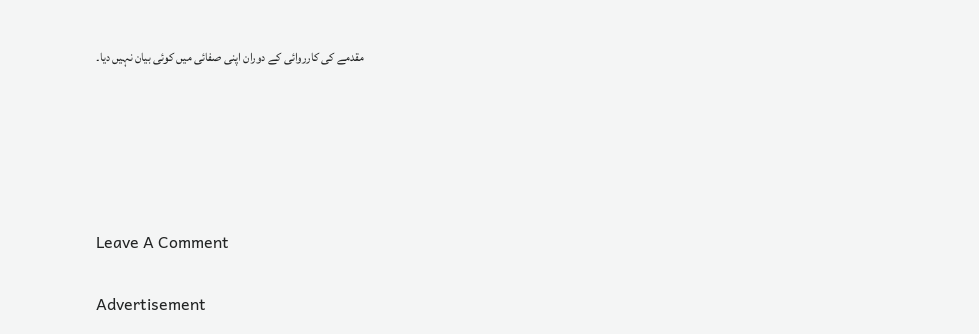مقدمے کی کارروائی کے دوران اپنی صفائی میں کوئی بیان نہیں دیا۔





Leave A Comment

Advertisement